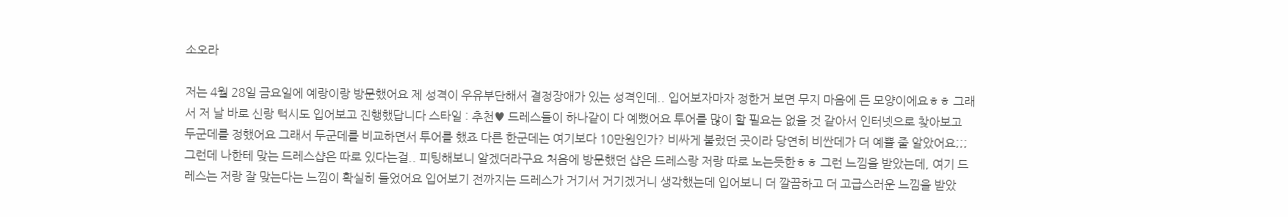소오라

저는 4월 28일 금요일에 예랑이랑 방문했어요 제 성격이 우유부단해서 결정장애가 있는 성격인데.. 입어보자마자 정한거 보면 무지 마음에 든 모양이에요ㅎㅎ 그래서 저 날 바로 신랑 턱시도 입어보고 진행했답니다 스타일 : 추천♥ 드레스들이 하나같이 다 예뻤어요 투어를 많이 할 필요는 없을 것 같아서 인터넷으로 찾아보고 두군데를 정했어요 그래서 두군데를 비교하면서 투어를 했죠 다른 한군데는 여기보다 10만원인가? 비싸게 불렀던 곳이라 당연히 비싼데가 더 예쁠 줄 알았어요;;; 그런데 나한테 맞는 드레스샵은 따로 있다는걸.. 피팅해보니 알겠더라구요 처음에 방문했던 샵은 드레스랑 저랑 따로 노는듯한ㅎㅎ 그런 느낌을 받았는데, 여기 드레스는 저랑 잘 맞는다는 느낌이 확실히 들었어요 입어보기 전까지는 드레스가 거기서 거기겠거니 생각했는데 입어보니 더 깔끔하고 더 고급스러운 느낌을 받았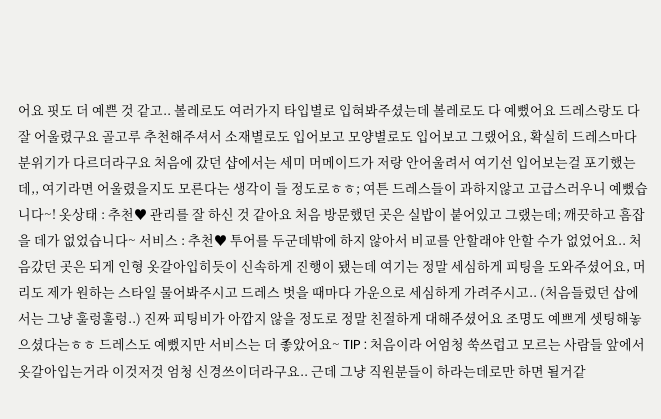어요 핏도 더 예쁜 것 같고.. 볼레로도 여러가지 타입별로 입혀봐주셨는데 볼레로도 다 예뻤어요 드레스랑도 다 잘 어울렸구요 골고루 추천해주셔서 소재별로도 입어보고 모양별로도 입어보고 그랬어요, 확실히 드레스마다 분위기가 다르더라구요 처음에 갔던 샵에서는 세미 머메이드가 저랑 안어울려서 여기선 입어보는걸 포기했는데,, 여기라면 어울렸을지도 모른다는 생각이 들 정도로ㅎㅎ; 여튼 드레스들이 과하지않고 고급스러우니 예뻤습니다~! 옷상태 : 추천♥ 관리를 잘 하신 것 같아요 처음 방문했던 곳은 실밥이 붙어있고 그랬는데; 깨끗하고 흠잡을 데가 없었습니다~ 서비스 : 추천♥ 투어를 두군데밖에 하지 않아서 비교를 안할래야 안할 수가 없었어요.. 처음갔던 곳은 되게 인형 옷갈아입히듯이 신속하게 진행이 됐는데 여기는 정말 세심하게 피팅을 도와주셨어요, 머리도 제가 원하는 스타일 물어봐주시고 드레스 벗을 때마다 가운으로 세심하게 가려주시고.. (처음들렀던 삽에서는 그냥 훌렁훌렁..) 진짜 피팅비가 아깝지 않을 정도로 정말 친절하게 대해주셨어요 조명도 예쁘게 셋팅해놓으셨다는ㅎㅎ 드레스도 예뻤지만 서비스는 더 좋았어요~ TIP : 처음이라 어엄청 쑥쓰럽고 모르는 사람들 앞에서 옷갈아입는거라 이것저것 엄청 신경쓰이더라구요.. 근데 그냥 직원분들이 하라는데로만 하면 될거같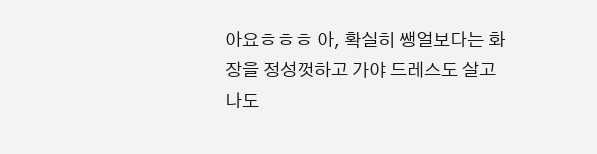아요ㅎㅎㅎ 아, 확실히 쌩얼보다는 화장을 정성껏하고 가야 드레스도 살고 나도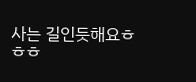사는 길인듯해요ㅎㅎㅎ